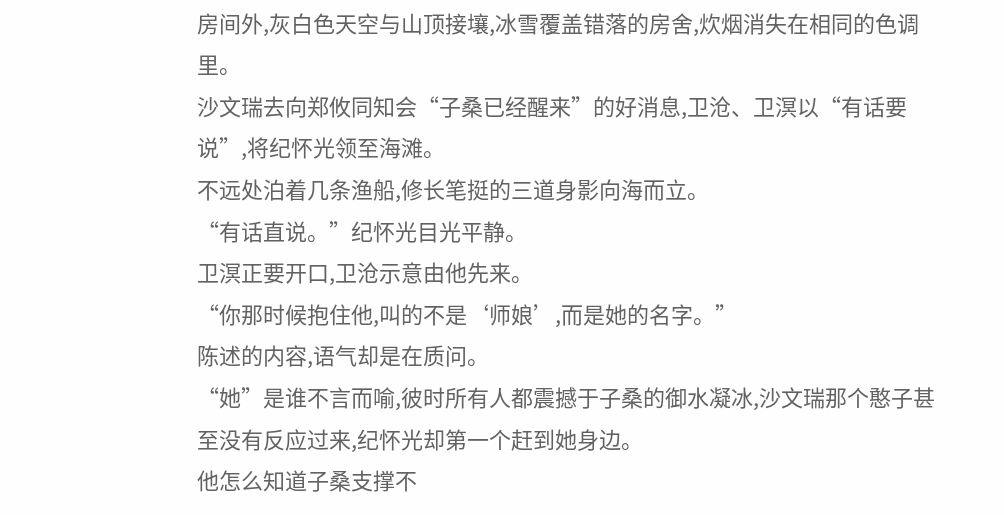房间外,灰白色天空与山顶接壤,冰雪覆盖错落的房舍,炊烟消失在相同的色调里。
沙文瑞去向郑攸同知会“子桑已经醒来”的好消息,卫沧、卫溟以“有话要说”,将纪怀光领至海滩。
不远处泊着几条渔船,修长笔挺的三道身影向海而立。
“有话直说。”纪怀光目光平静。
卫溟正要开口,卫沧示意由他先来。
“你那时候抱住他,叫的不是‘师娘’,而是她的名字。”
陈述的内容,语气却是在质问。
“她”是谁不言而喻,彼时所有人都震撼于子桑的御水凝冰,沙文瑞那个憨子甚至没有反应过来,纪怀光却第一个赶到她身边。
他怎么知道子桑支撑不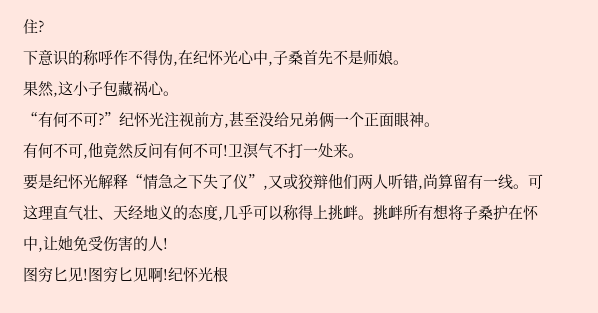住?
下意识的称呼作不得伪,在纪怀光心中,子桑首先不是师娘。
果然,这小子包藏祸心。
“有何不可?”纪怀光注视前方,甚至没给兄弟俩一个正面眼神。
有何不可,他竟然反问有何不可!卫溟气不打一处来。
要是纪怀光解释“情急之下失了仪”,又或狡辩他们两人听错,尚算留有一线。可这理直气壮、天经地义的态度,几乎可以称得上挑衅。挑衅所有想将子桑护在怀中,让她免受伤害的人!
图穷匕见!图穷匕见啊!纪怀光根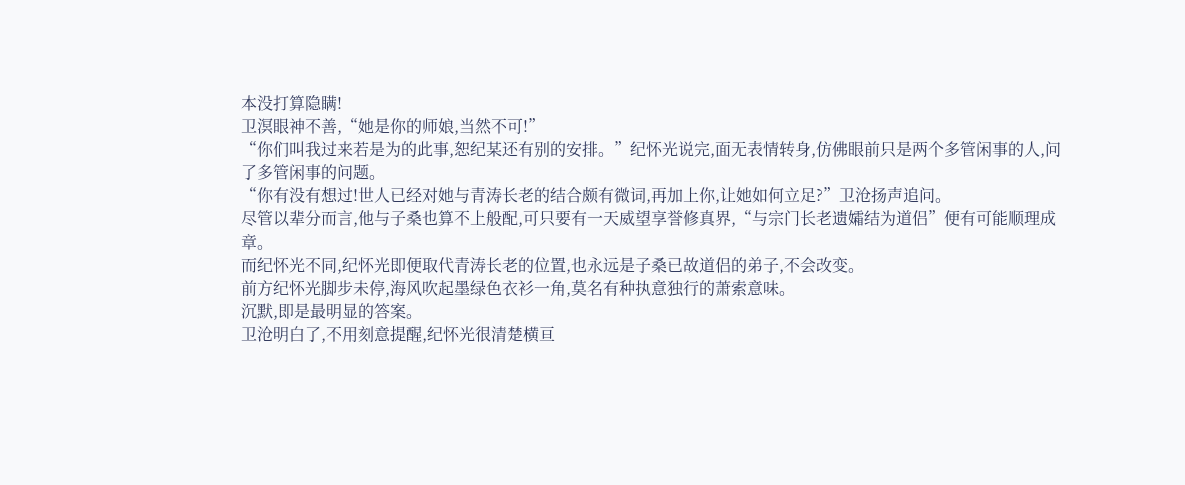本没打算隐瞒!
卫溟眼神不善,“她是你的师娘,当然不可!”
“你们叫我过来若是为的此事,恕纪某还有别的安排。”纪怀光说完,面无表情转身,仿佛眼前只是两个多管闲事的人,问了多管闲事的问题。
“你有没有想过!世人已经对她与青涛长老的结合颇有微词,再加上你,让她如何立足?”卫沧扬声追问。
尽管以辈分而言,他与子桑也算不上般配,可只要有一天威望享誉修真界,“与宗门长老遗孀结为道侣”便有可能顺理成章。
而纪怀光不同,纪怀光即便取代青涛长老的位置,也永远是子桑已故道侣的弟子,不会改变。
前方纪怀光脚步未停,海风吹起墨绿色衣衫一角,莫名有种执意独行的萧索意味。
沉默,即是最明显的答案。
卫沧明白了,不用刻意提醒,纪怀光很清楚横亘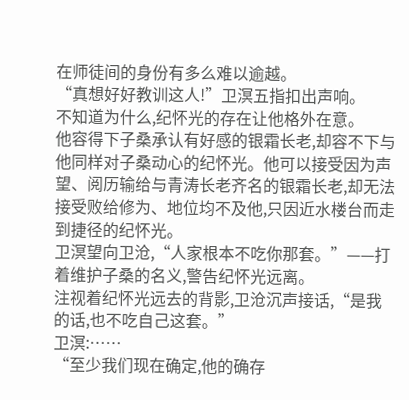在师徒间的身份有多么难以逾越。
“真想好好教训这人!”卫溟五指扣出声响。
不知道为什么,纪怀光的存在让他格外在意。
他容得下子桑承认有好感的银霜长老,却容不下与他同样对子桑动心的纪怀光。他可以接受因为声望、阅历输给与青涛长老齐名的银霜长老,却无法接受败给修为、地位均不及他,只因近水楼台而走到捷径的纪怀光。
卫溟望向卫沧,“人家根本不吃你那套。”——打着维护子桑的名义,警告纪怀光远离。
注视着纪怀光远去的背影,卫沧沉声接话,“是我的话,也不吃自己这套。”
卫溟:……
“至少我们现在确定,他的确存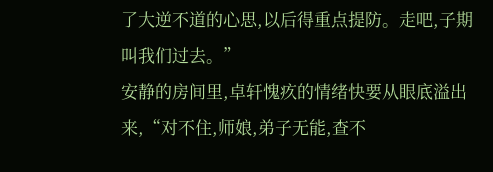了大逆不道的心思,以后得重点提防。走吧,子期叫我们过去。”
安静的房间里,卓轩愧疚的情绪快要从眼底溢出来,“对不住,师娘,弟子无能,查不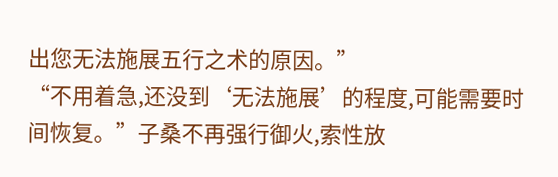出您无法施展五行之术的原因。”
“不用着急,还没到‘无法施展’的程度,可能需要时间恢复。”子桑不再强行御火,索性放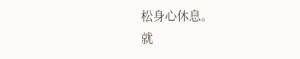松身心休息。
就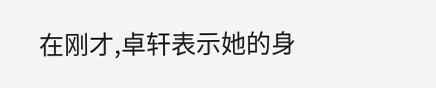在刚才,卓轩表示她的身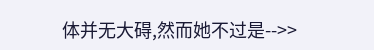体并无大碍,然而她不过是-->>